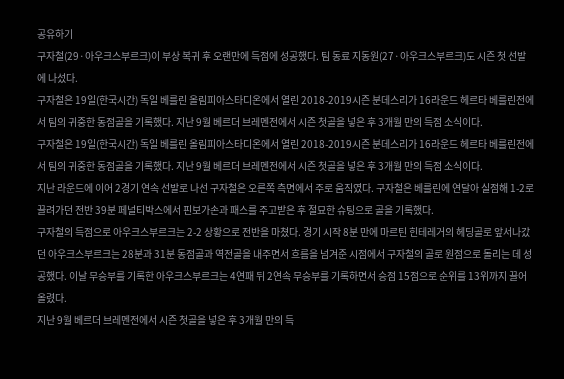공유하기
구자철(29·아우크스부르크)이 부상 복귀 후 오랜만에 득점에 성공했다. 팀 동료 지동원(27·아우크스부르크)도 시즌 첫 선발에 나섰다.
구자철은 19일(한국시간) 독일 베를린 올림피아스타디온에서 열린 2018-2019시즌 분데스리가 16라운드 헤르타 베를린전에서 팀의 귀중한 동점골을 기록했다. 지난 9월 베르더 브레멘전에서 시즌 첫골을 넣은 후 3개월 만의 득점 소식이다.
구자철은 19일(한국시간) 독일 베를린 올림피아스타디온에서 열린 2018-2019시즌 분데스리가 16라운드 헤르타 베를린전에서 팀의 귀중한 동점골을 기록했다. 지난 9월 베르더 브레멘전에서 시즌 첫골을 넣은 후 3개월 만의 득점 소식이다.
지난 라운드에 이어 2경기 연속 선발로 나선 구자철은 오른쪽 측면에서 주로 움직였다. 구자철은 베를린에 연달아 실점해 1-2로 끌려가던 전반 39분 페널티박스에서 핀보가손과 패스를 주고받은 후 절묘한 슈팅으로 골을 기록했다.
구자철의 득점으로 아우크스부르크는 2-2 상황으로 전반을 마쳤다. 경기 시작 8분 만에 마르틴 힌테레거의 헤딩골로 앞서나갔던 아우크스부르크는 28분과 31분 동점골과 역전골을 내주면서 흐름을 넘겨준 시점에서 구자철의 골로 원점으로 돌리는 데 성공했다. 이날 무승부를 기록한 아우크스부르크는 4연패 뒤 2연속 무승부를 기록하면서 승점 15점으로 순위를 13위까지 끌어올렸다.
지난 9월 베르더 브레멘전에서 시즌 첫골을 넣은 후 3개월 만의 득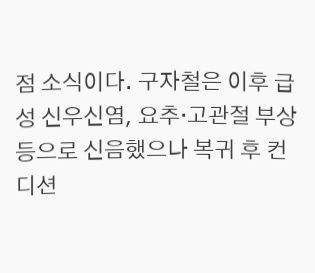점 소식이다. 구자철은 이후 급성 신우신염, 요추·고관절 부상 등으로 신음했으나 복귀 후 컨디션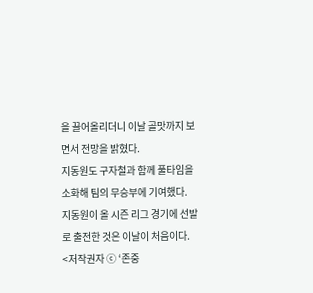을 끌어올리더니 이날 골맛까지 보면서 전망을 밝혔다.
지동원도 구자철과 함께 풀타임을 소화해 팀의 무승부에 기여했다. 지동원이 올 시즌 리그 경기에 선발로 출전한 것은 이날이 처음이다.
<저작권자 ⓒ ‘존중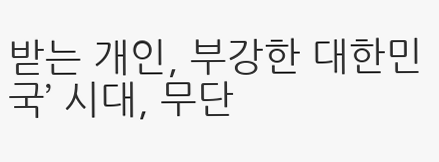받는 개인, 부강한 대한민국’ 시대, 무단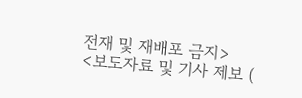전재 및 재배포 금지>
<보도자료 및 기사 제보 (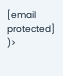[email protected] )>